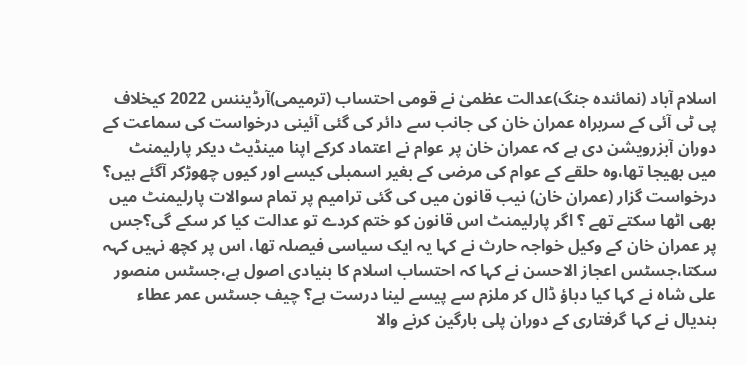اسلام آباد (نمائندہ جنگ)عدالت عظمیٰ نے قومی احتساب (ترمیمی)آرڈیننس 2022 کیخلاف پی ٹی آئی کے سربراہ عمران خان کی جانب سے دائر کی گئی آئینی درخواست کی سماعت کے دوران آبزرویشن دی ہے کہ عمران خان پر عوام نے اعتماد کرکے اپنا مینڈیٹ دیکر پارلیمنٹ میں بھیجا تھا،وہ حلقے کے عوام کی مرضی کے بغیر اسمبلی کیسے اور کیوں چھوڑکر آگئے ہیں؟ درخواست گزار (عمران خان) نیب قانون میں کی گئی ترامیم پر تمام سوالات پارلیمنٹ میں بھی اٹھا سکتے تھے ؟ اگر پارلیمنٹ اس قانون کو ختم کردے تو عدالت کیا کر سکے گی؟جس پر عمران خان کے وکیل خواجہ حارث نے کہا یہ ایک سیاسی فیصلہ تھا، اس پر کچھ نہیں کہہ سکتا،جسٹس اعجاز الاحسن نے کہا کہ احتساب اسلام کا بنیادی اصول ہے،جسٹس منصور علی شاہ نے کہا کیا دباؤ ڈال کر ملزم سے پیسے لینا درست ہے؟ چیف جسٹس عمر عطاء بندیال نے کہا گرفتاری کے دوران پلی بارگین کرنے والا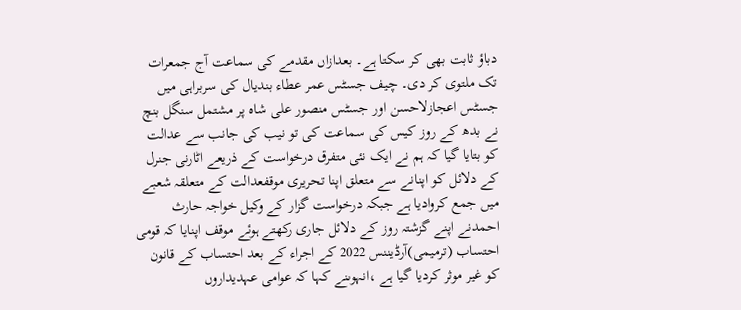دباؤ ثابت بھی کر سکتا ہے۔ بعدازاں مقدمے کی سماعت آج جمعرات تک ملتوی کر دی۔ چیف جسٹس عمر عطاء بندیال کی سربراہی میں جسٹس اعجازلاحسن اور جسٹس منصور علی شاہ پر مشتمل سنگل بنچ نے بدھ کے روز کیس کی سماعت کی تو نیب کی جانب سے عدالت کو بتایا گیا کہ ہم نے ایک نئی متفرق درخواست کے ذریعے اٹارنی جنرل کے دلائل کو اپنانے سے متعلق اپنا تحریری موقفعدالت کے متعلقہ شعبے میں جمع کروادیا ہے جبکہ درخواست گزار کے وکیل خواجہ حارث احمدنے اپنے گزشتہ روز کے دلائل جاری رکھتے ہوئے موقف اپنایا کہ قومی احتساب (ترمیمی)آرڈیننس 2022 کے اجراء کے بعد احتساب کے قانون کو غیر موثر کردیا گیا ہے ،انہوںنے کہا کہ عوامی عہدیداروں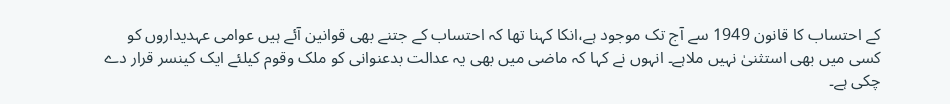کے احتساب کا قانون 1949 سے آج تک موجود ہے،انکا کہنا تھا کہ احتساب کے جتنے بھی قوانین آئے ہیں عوامی عہدیداروں کو کسی میں بھی استثنیٰ نہیں ملاہے۔ انہوں نے کہا کہ ماضی میں بھی یہ عدالت بدعنوانی کو ملک وقوم کیلئے ایک کینسر قرار دے چکی ہے۔